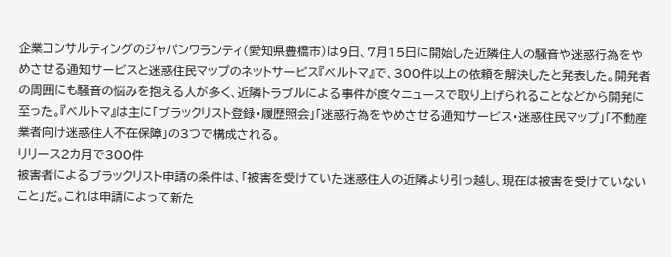企業コンサルティングのジャパンワランティ(愛知県豊橋市)は9日、7月15日に開始した近隣住人の騒音や迷惑行為をやめさせる通知サービスと迷惑住民マップのネットサービス『ベルトマ』で、300件以上の依頼を解決したと発表した。開発者の周囲にも騒音の悩みを抱える人が多く、近隣トラブルによる事件が度々ニュースで取り上げられることなどから開発に至った。『ベルトマ』は主に「ブラックリスト登録・履歴照会」「迷惑行為をやめさせる通知サービス・迷惑住民マップ」「不動産業者向け迷惑住人不在保障」の3つで構成される。
リリース2カ月で300件
被害者によるブラックリスト申請の条件は、「被害を受けていた迷惑住人の近隣より引っ越し、現在は被害を受けていないこと」だ。これは申請によって新た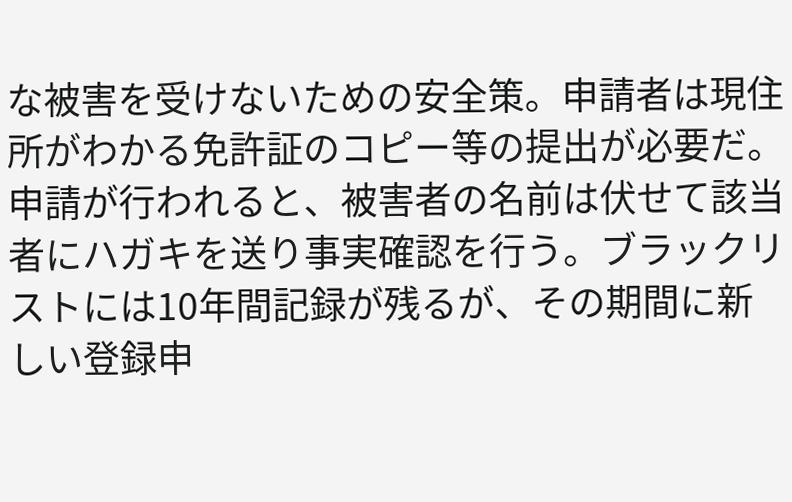な被害を受けないための安全策。申請者は現住所がわかる免許証のコピー等の提出が必要だ。申請が行われると、被害者の名前は伏せて該当者にハガキを送り事実確認を行う。ブラックリストには10年間記録が残るが、その期間に新しい登録申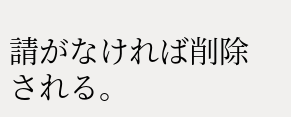請がなければ削除される。